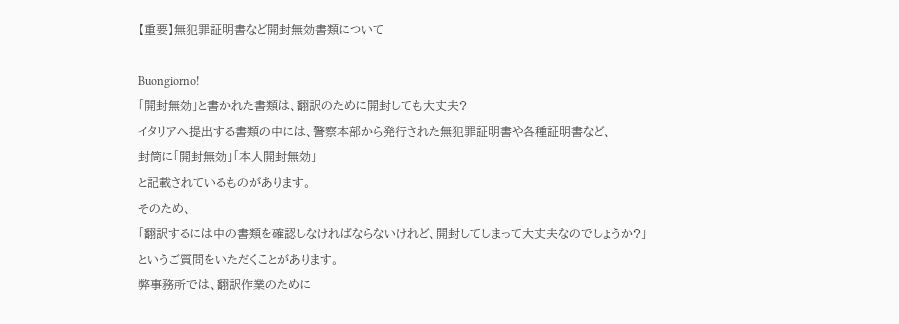【重要】無犯罪証明書など開封無効書類について

Buongiorno!
「開封無効」と書かれた書類は、翻訳のために開封しても大丈夫?
イタリアへ提出する書類の中には、警察本部から発行された無犯罪証明書や各種証明書など、
封筒に「開封無効」「本人開封無効」
と記載されているものがあります。
そのため、
「翻訳するには中の書類を確認しなければならないけれど、開封してしまって大丈夫なのでしょうか?」
というご質問をいただくことがあります。
弊事務所では、翻訳作業のために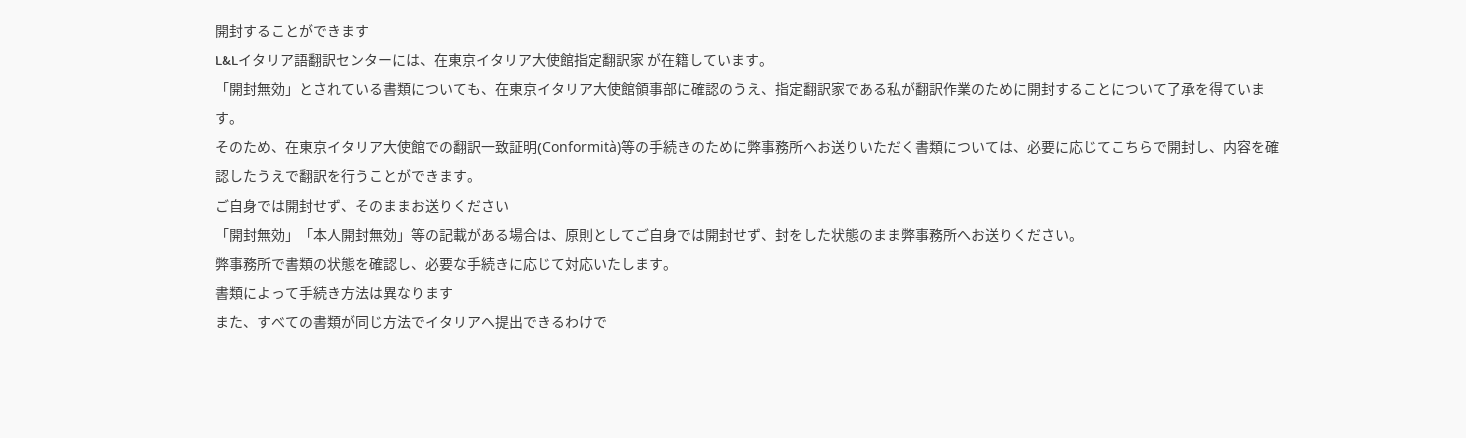開封することができます
L&Lイタリア語翻訳センターには、在東京イタリア大使館指定翻訳家 が在籍しています。
「開封無効」とされている書類についても、在東京イタリア大使館領事部に確認のうえ、指定翻訳家である私が翻訳作業のために開封することについて了承を得ています。
そのため、在東京イタリア大使館での翻訳一致証明(Conformità)等の手続きのために弊事務所へお送りいただく書類については、必要に応じてこちらで開封し、内容を確認したうえで翻訳を行うことができます。
ご自身では開封せず、そのままお送りください
「開封無効」「本人開封無効」等の記載がある場合は、原則としてご自身では開封せず、封をした状態のまま弊事務所へお送りください。
弊事務所で書類の状態を確認し、必要な手続きに応じて対応いたします。
書類によって手続き方法は異なります
また、すべての書類が同じ方法でイタリアへ提出できるわけで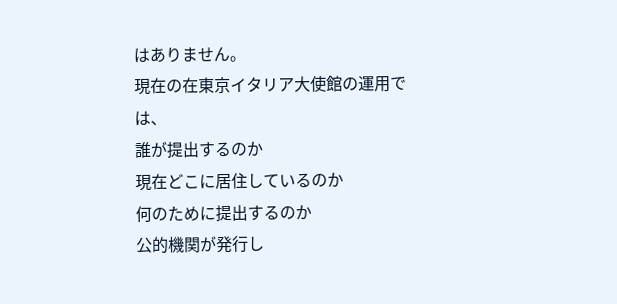はありません。
現在の在東京イタリア大使館の運用では、
誰が提出するのか
現在どこに居住しているのか
何のために提出するのか
公的機関が発行し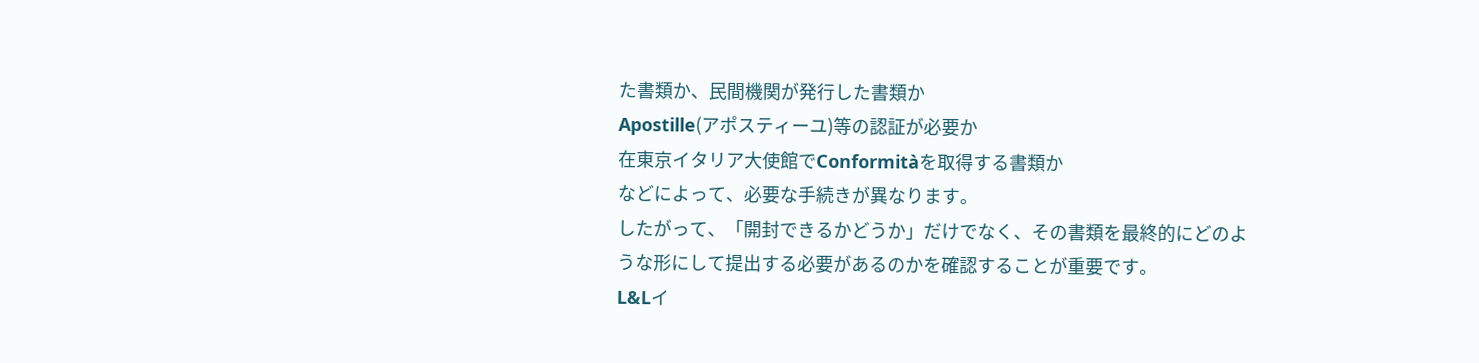た書類か、民間機関が発行した書類か
Apostille(アポスティーユ)等の認証が必要か
在東京イタリア大使館でConformitàを取得する書類か
などによって、必要な手続きが異なります。
したがって、「開封できるかどうか」だけでなく、その書類を最終的にどのような形にして提出する必要があるのかを確認することが重要です。
L&Lイ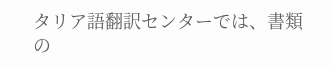タリア語翻訳センターでは、書類の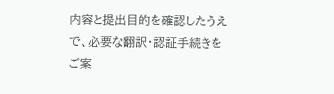内容と提出目的を確認したうえで、必要な翻訳・認証手続きをご案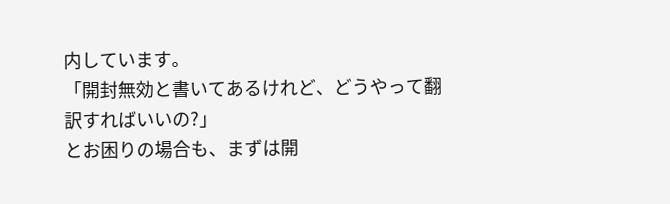内しています。
「開封無効と書いてあるけれど、どうやって翻訳すればいいの?」
とお困りの場合も、まずは開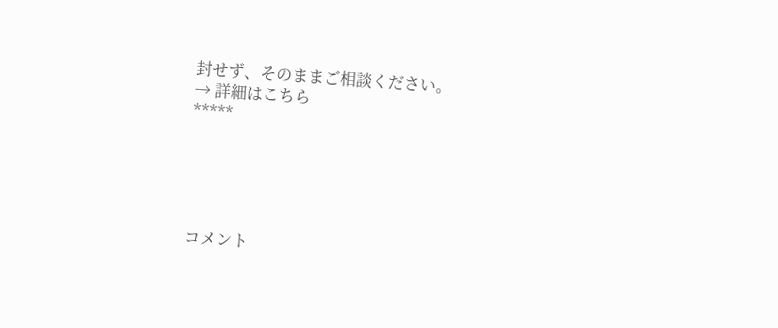封せず、そのままご相談ください。
→ 詳細はこちら
*****





コメント